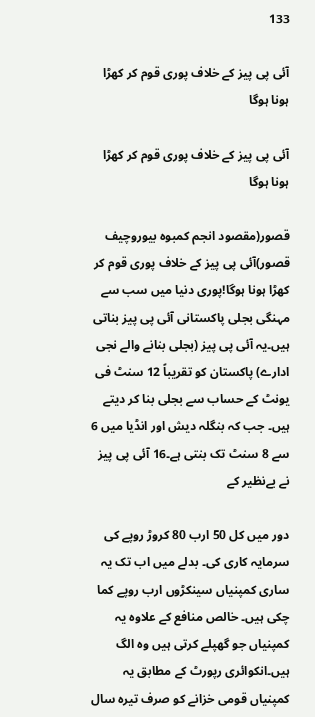133

آئی پی پیز کے خلاف پوری قوم کر کھڑا ہونا ہوگا

آئی پی پیز کے خلاف پوری قوم کر کھڑا ہونا ہوگا

قصور(مقصود انجم کمبوہ بیوروچیف قصور)آئی پی پیز کے خلاف پوری قوم کر کھڑا ہونا ہوگا!پوری دنیا میں سب سے مہنگی بجلی پاکستانی آئی پی پیز بناتی ہیں۔یہ آئی پی پیز (بجلی بنانے والے نجی ادارے) پاکستان کو تقریباً 12 سنٹ فی یونٹ کے حساب سے بجلی بنا کر دیتے ہیں۔ جب کہ بنگلہ دیش اور انڈیا میں 6 سے 8 سنٹ تک بنتی ہے۔16 آئی پی پیز نے بےنظیر کے

دور میں کل 50 ارب 80 کروڑ روپے کی سرمایہ کاری کی۔ بدلے میں اب تک یہ ساری کمپنیاں سینکڑوں ارب روپے کما چکی ہیں۔ خالص منافع کے علاوہ یہ کمپنیاں جو گھپلے کرتی ہیں وہ الگ ہیں۔انکوائری رپورٹ کے مطابق یہ کمپنیاں قومی خزانے کو صرف تیرہ سال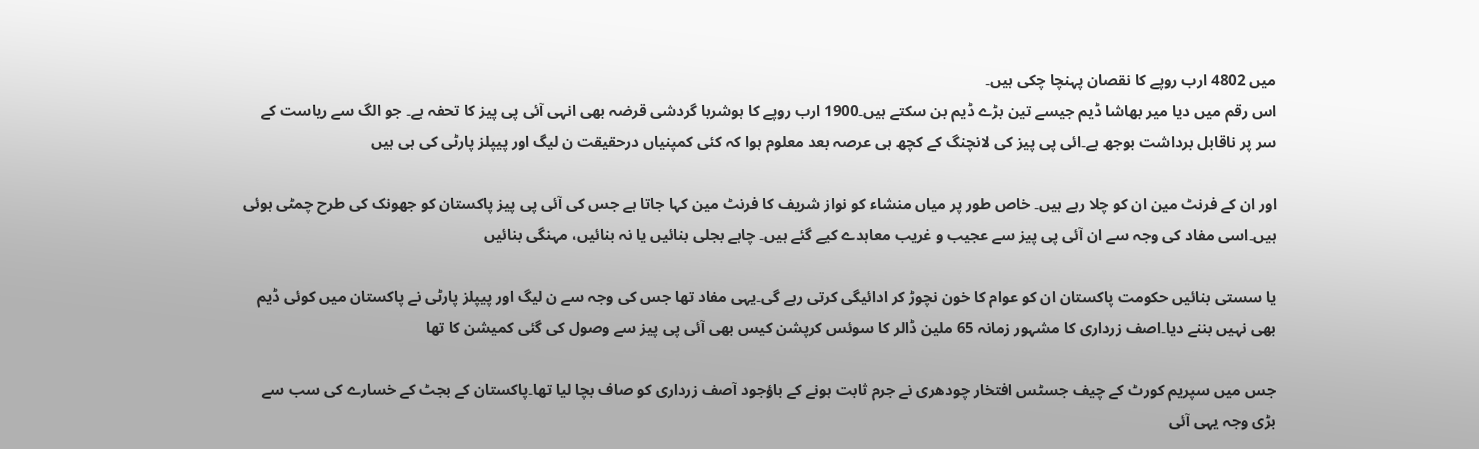میں 4802 ارب روپے کا نقصان پہنچا چکی ہیں۔
اس رقم میں دیا میر بھاشا ڈیم جیسے تین بڑے ڈیم بن سکتے ہیں۔1900 ارب روپے کا ہوشربا گردشی قرضہ بھی انہی آئی پی پیز کا تحفہ ہے۔ جو الگ سے ریاست کے سر پر ناقابل برداشت بوجھ ہے۔ائی پی پیز کی لانچنگ کے کچھ ہی عرصہ بعد معلوم ہوا کہ کئی کمپنیاں درحقیقت ن لیگ اور پیپلز پارٹی کی ہی ہیں

اور ان کے فرنٹ مین ان کو چلا رہے ہیں۔ خاص طور پر میاں منشاء کو نواز شریف کا فرنٹ مین کہا جاتا ہے جس کی آئی پی پیز پاکستان کو جھونک کی طرح چمٹی ہوئی ہیں۔اسی مفاد کی وجہ سے ان آئی پی پیز سے عجیب و غریب معاہدے کیے گئے ہیں۔ چاہے بجلی بنائیں یا نہ بنائیں، مہنگی بنائیں

یا سستی بنائیں حکومت پاکستان ان کو عوام کا خون نچوڑ کر ادائیگی کرتی رہے گی۔یہی مفاد تھا جس کی وجہ سے ن لیگ اور پیپلز پارٹی نے پاکستان میں کوئی ڈیم بھی نہیں بننے دیا۔اصف زرداری کا مشہور زمانہ 65 ملین ڈالر کا سوئس کرپشن کیس بھی آئی پی پیز سے وصول کی گئی کمیشن کا تھا

جس میں سپریم کورٹ کے چیف جسٹس افتخار چودھری نے جرم ثابت ہونے کے باؤجود آصف زرداری کو صاف بچا لیا تھا۔پاکستان کے بجٹ کے خسارے کی سب سے بڑی وجہ یہی آئی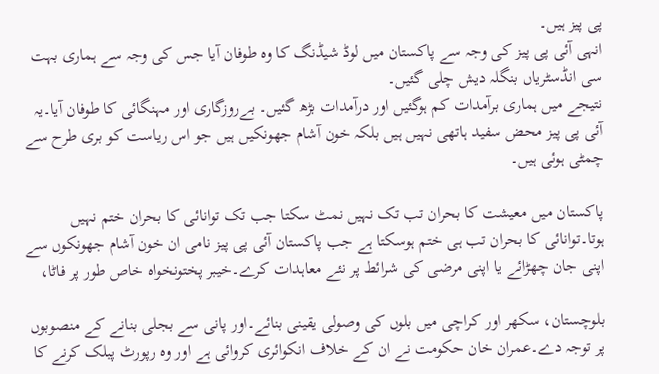پی پیز ہیں۔
انہی آئی پی پیز کی وجہ سے پاکستان میں لوڈ شیڈنگ کا وہ طوفان آیا جس کی وجہ سے ہماری بہت سی انڈسٹریاں بنگلہ دیش چلی گئیں۔
نتیجے میں ہماری برآمدات کم ہوگئیں اور درآمدات بڑھ گئیں۔ بےروزگاری اور مہنگائی کا طوفان آیا۔یہ آئی پی پیز محض سفید ہاتھی نہیں ہیں بلکہ خون آشام جھونکیں ہیں جو اس ریاست کو بری طرح سے چمٹی ہوئی ہیں۔

پاکستان میں معیشت کا بحران تب تک نہیں نمٹ سکتا جب تک توانائی کا بحران ختم نہیں ہوتا۔توانائی کا بحران تب ہی ختم ہوسکتا ہے جب پاکستان آئی پی پیز نامی ان خون آشام جھونکوں سے اپنی جان چھڑائے یا اپنی مرضی کی شرائط پر نئے معاہدات کرے۔خیبر پختونخواہ خاص طور پر فاٹا،

بلوچستان، سکھر اور کراچی میں بلوں کی وصولی یقینی بنائے۔اور پانی سے بجلی بنانے کے منصوبوں پر توجہ دے۔عمران خان حکومت نے ان کے خلاف انکوائری کروائی ہے اور وہ رپورٹ پبلک کرنے کا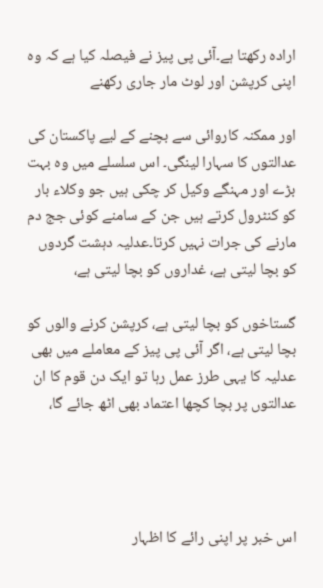ارادہ رکھتا ہے۔آئی پی پیز نے فیصلہ کیا ہے کہ وہ اپنی کرپشن اور لوٹ مار جاری رکھنے

اور ممکنہ کاروائی سے بچنے کے لیے پاکستان کی عدالتوں کا سہارا لینگی۔ اس سلسلے میں وہ بہت بڑے اور مہنگے وکیل کر چکی ہیں جو وکلاء بار کو کنٹرول کرتے ہیں جن کے سامنے کوئی جج دم مارنے کی جرات نہیں کرتا۔عدلیہ دہشت گردوں کو بچا لیتی ہے، غداروں کو بچا لیتی ہے،

گستاخوں کو بچا لیتی ہے، کرپشن کرنے والوں کو بچا لیتی ہے، اگر آئی پی پیز کے معاملے میں بھی عدلیہ کا یہی طرز عمل رہا تو ایک دن قوم کا ان عدالتوں پر بچا کچھا اعتماد بھی اٹھ جائے گا،




اس خبر پر اپنی رائے کا اظہار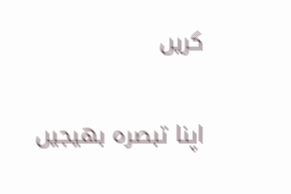کریں

اپنا تبصرہ بھیجیں